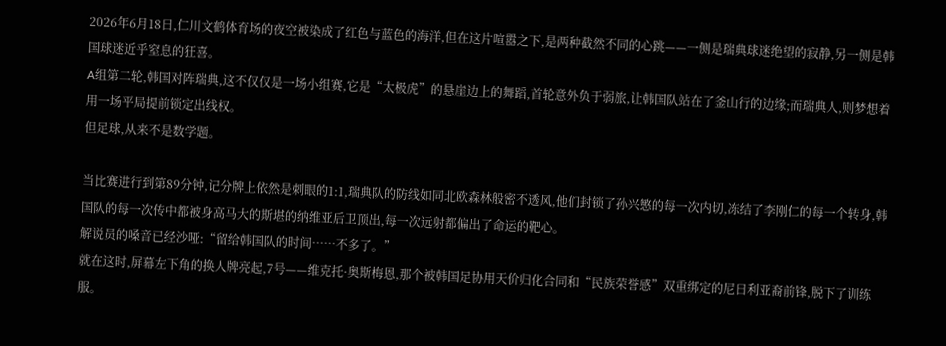2026年6月18日,仁川文鹤体育场的夜空被染成了红色与蓝色的海洋,但在这片喧嚣之下,是两种截然不同的心跳——一侧是瑞典球迷绝望的寂静,另一侧是韩国球迷近乎窒息的狂喜。
A组第二轮,韩国对阵瑞典,这不仅仅是一场小组赛,它是“太极虎”的悬崖边上的舞蹈,首轮意外负于弱旅,让韩国队站在了釜山行的边缘;而瑞典人,则梦想着用一场平局提前锁定出线权。
但足球,从来不是数学题。

当比赛进行到第89分钟,记分牌上依然是刺眼的1:1,瑞典队的防线如同北欧森林般密不透风,他们封锁了孙兴慜的每一次内切,冻结了李刚仁的每一个转身,韩国队的每一次传中都被身高马大的斯堪的纳维亚后卫顶出,每一次远射都偏出了命运的靶心。
解说员的嗓音已经沙哑:“留给韩国队的时间……不多了。”
就在这时,屏幕左下角的换人牌亮起,7号——维克托·奥斯梅恩,那个被韩国足协用天价归化合同和“民族荣誉感”双重绑定的尼日利亚裔前锋,脱下了训练服。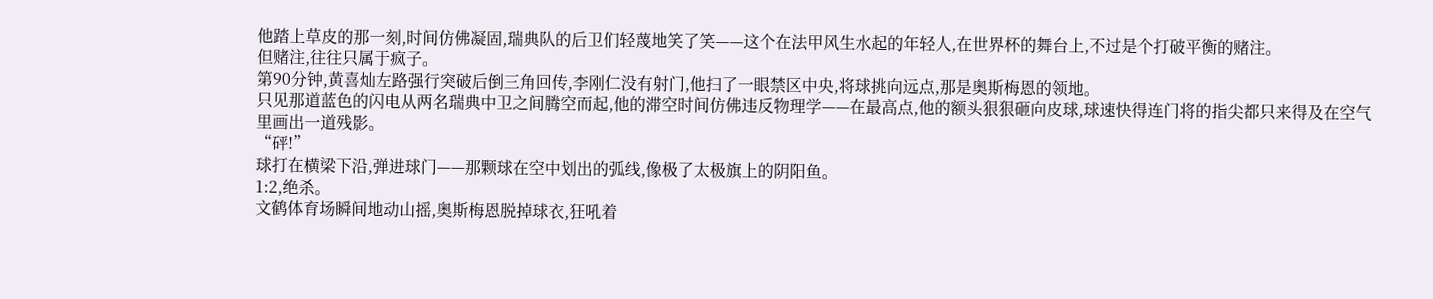他踏上草皮的那一刻,时间仿佛凝固,瑞典队的后卫们轻蔑地笑了笑——这个在法甲风生水起的年轻人,在世界杯的舞台上,不过是个打破平衡的赌注。
但赌注,往往只属于疯子。
第90分钟,黄喜灿左路强行突破后倒三角回传,李刚仁没有射门,他扫了一眼禁区中央,将球挑向远点,那是奥斯梅恩的领地。
只见那道蓝色的闪电从两名瑞典中卫之间腾空而起,他的滞空时间仿佛违反物理学——在最高点,他的额头狠狠砸向皮球,球速快得连门将的指尖都只来得及在空气里画出一道残影。
“砰!”
球打在横梁下沿,弹进球门——那颗球在空中划出的弧线,像极了太极旗上的阴阳鱼。
1:2,绝杀。
文鹤体育场瞬间地动山摇,奥斯梅恩脱掉球衣,狂吼着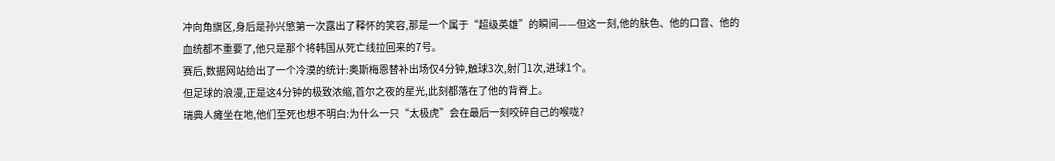冲向角旗区,身后是孙兴慜第一次露出了释怀的笑容,那是一个属于“超级英雄”的瞬间——但这一刻,他的肤色、他的口音、他的血统都不重要了,他只是那个将韩国从死亡线拉回来的7号。
赛后,数据网站给出了一个冷漠的统计:奥斯梅恩替补出场仅4分钟,触球3次,射门1次,进球1个。
但足球的浪漫,正是这4分钟的极致浓缩,首尔之夜的星光,此刻都落在了他的背脊上。
瑞典人瘫坐在地,他们至死也想不明白:为什么一只“太极虎”会在最后一刻咬碎自己的喉咙?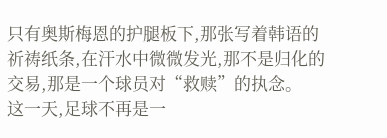只有奥斯梅恩的护腿板下,那张写着韩语的祈祷纸条,在汗水中微微发光,那不是归化的交易,那是一个球员对“救赎”的执念。
这一天,足球不再是一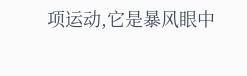项运动,它是暴风眼中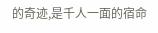的奇迹,是千人一面的宿命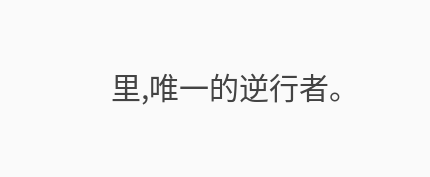里,唯一的逆行者。